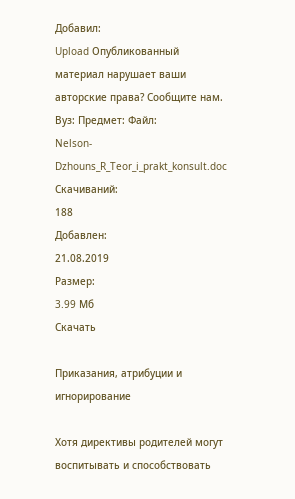Добавил:
Upload Опубликованный материал нарушает ваши авторские права? Сообщите нам.
Вуз: Предмет: Файл:
Nelson-Dzhouns_R_Teor_i_prakt_konsult.doc
Скачиваний:
188
Добавлен:
21.08.2019
Размер:
3.99 Mб
Скачать

Приказания, атрибуции и игнорирование

Хотя директивы родителей могут воспитывать и способствовать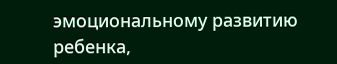эмоциональному развитию ребенка,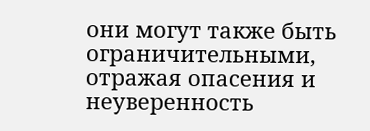они могут также быть ограничительными, отражая опасения и неуверенность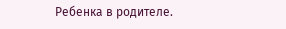Ребенка в родителе.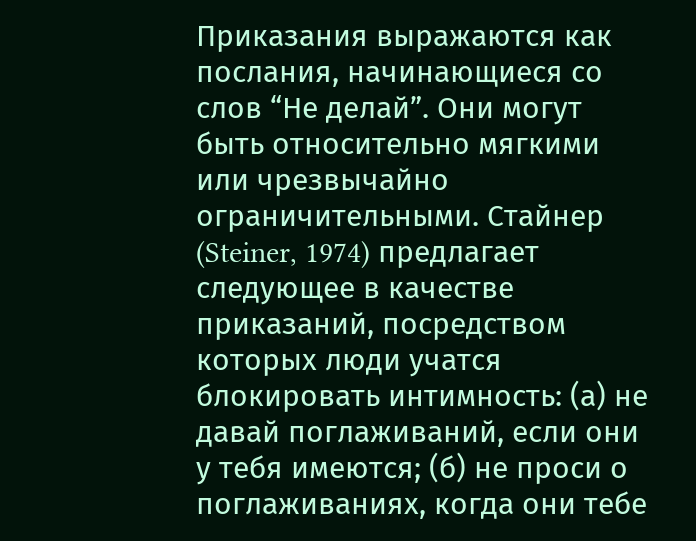Приказания выражаются как послания, начинающиеся со слов “Не делай”. Они могут быть относительно мягкими или чрезвычайно ограничительными. Стайнер (Steiner, 1974) предлагает следующее в качестве приказаний, посредством которых люди учатся блокировать интимность: (а) не давай поглаживаний, если они у тебя имеются; (б) не проси о поглаживаниях, когда они тебе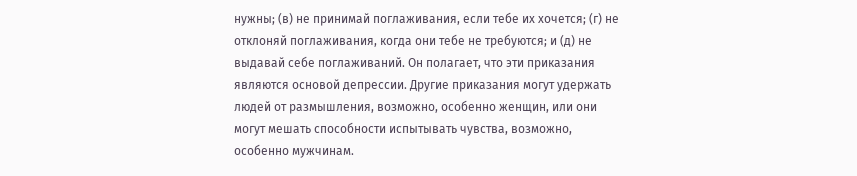нужны; (в) не принимай поглаживания, если тебе их хочется; (г) не отклоняй поглаживания, когда они тебе не требуются; и (д) не выдавай себе поглаживаний. Он полагает, что эти приказания являются основой депрессии. Другие приказания могут удержать людей от размышления, возможно, особенно женщин, или они могут мешать способности испытывать чувства, возможно, особенно мужчинам.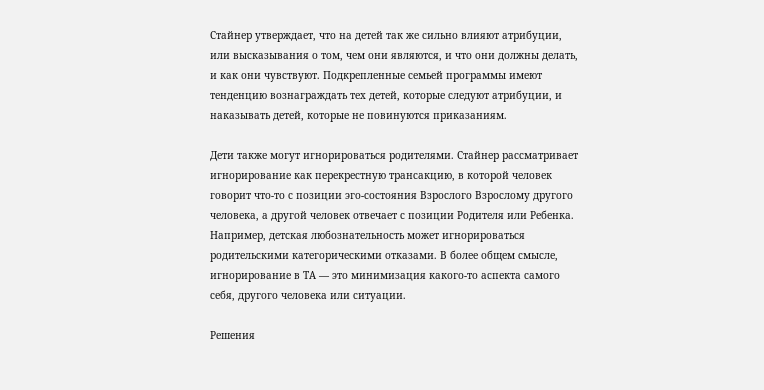Стайнер утверждает, что на детей так же сильно влияют атрибуции, или высказывания о том, чем они являются, и что они должны делать, и как они чувствуют. Подкрепленные семьей программы имеют тенденцию вознаграждать тех детей, которые следуют атрибуции, и наказывать детей, которые не повинуются приказаниям.

Дети также могут игнорироваться родителями. Стайнер рассматривает игнорирование как перекрестную трансакцию, в которой человек говорит что-то с позиции эго-состояния Взрослого Взрослому другого человека, а другой человек отвечает с позиции Родителя или Ребенка. Например, детская любознательность может игнорироваться родительскими категорическими отказами. В более общем смысле, игнорирование в ТА — это минимизация какого-то аспекта самого себя, другого человека или ситуации.

Решения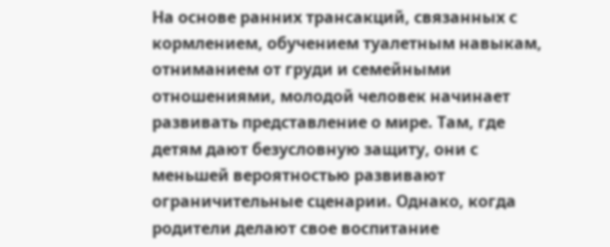На основе ранних трансакций, связанных с кормлением, обучением туалетным навыкам, отниманием от груди и семейными отношениями, молодой человек начинает развивать представление о мире. Там, где детям дают безусловную защиту, они с меньшей вероятностью развивают ограничительные сценарии. Однако, когда родители делают свое воспитание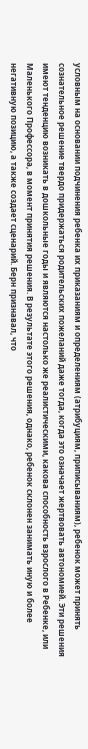условным на основании подчинения ребенка их приказаниям и определениям (атрибуциям, приписываниям), ребенок может принять сознательное решение твердо придержаться родительских пожеланий даже тогда, когда это означает жертвовать автономией. Эти решения имеют тенденцию возникать в дошкольные годы и являются настолько же реалистическими, какова способность взрослого в Ребенке, или Маленького Профессора, в момент принятия решения. В результате этого решения, однако, ребенок склонен занимать иную и более негативную позицию, а также создает сценарий. Берн признавал, что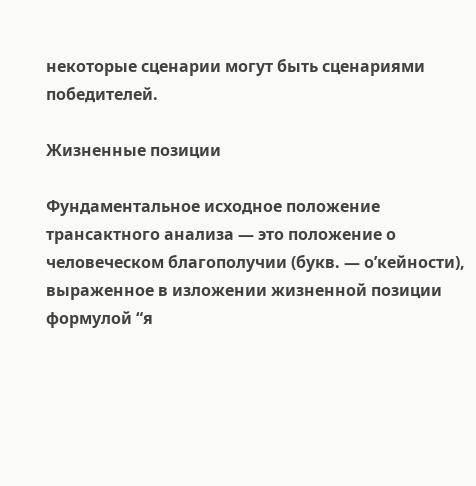некоторые сценарии могут быть сценариями победителей.

Жизненные позиции

Фундаментальное исходное положение трансактного анализа — это положение о человеческом благополучии (букв. — о’кейности), выраженное в изложении жизненной позиции формулой “я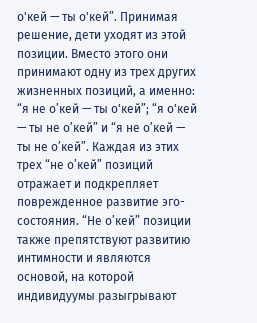о'кей — ты о'кей”. Принимая решение, дети уходят из этой позиции. Вместо этого они принимают одну из трех других жизненных позиций, а именно: “я не о’кей — ты о'кей”; “я о'кей — ты не о’кей” и “я не о’кей — ты не о’кей”. Каждая из этих трех “не о’кей” позиций отражает и подкрепляет поврежденное развитие эго-состояния. “Не о’кей” позиции также препятствуют развитию интимности и являются основой, на которой индивидуумы разыгрывают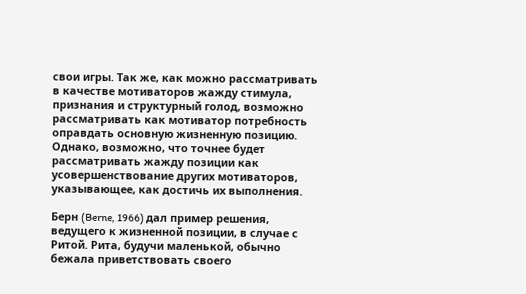свои игры. Так же, как можно рассматривать в качестве мотиваторов жажду стимула, признания и структурный голод, возможно рассматривать как мотиватор потребность оправдать основную жизненную позицию. Однако, возможно, что точнее будет рассматривать жажду позиции как усовершенствование других мотиваторов, указывающее, как достичь их выполнения.

Берн (Berne, 1966) дал пример решения, ведущего к жизненной позиции, в случае с Ритой. Рита, будучи маленькой, обычно бежала приветствовать своего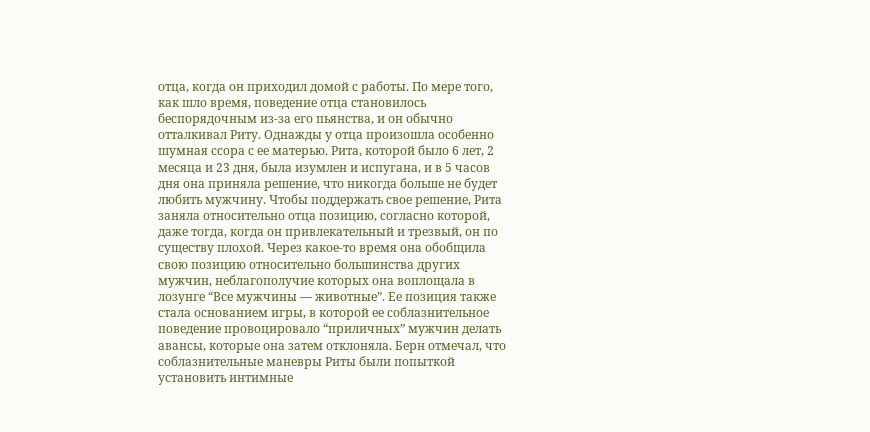отца, когда он приходил домой с работы. По мере того, как шло время, поведение отца становилось беспорядочным из-за его пьянства, и он обычно отталкивал Риту. Однажды у отца произошла особенно шумная ссора с ее матерью. Рита, которой было 6 лет, 2 месяца и 23 дня, была изумлен и испугана, и в 5 часов дня она приняла решение, что никогда больше не будет любить мужчину. Чтобы поддержать свое решение, Рита заняла относительно отца позицию, согласно которой, даже тогда, когда он привлекательный и трезвый, он по существу плохой. Через какое-то время она обобщила свою позицию относительно большинства других мужчин, неблагополучие которых она воплощала в лозунге “Все мужчины — животные”. Ее позиция также стала основанием игры, в которой ее соблазнительное поведение провоцировало “приличных” мужчин делать авансы, которые она затем отклоняла. Берн отмечал, что соблазнительные маневры Риты были попыткой установить интимные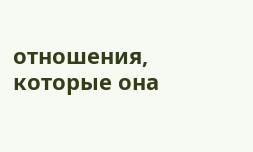отношения, которые она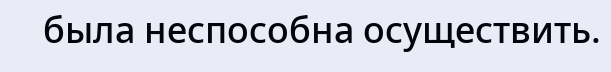была неспособна осуществить.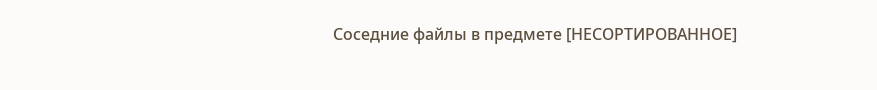Соседние файлы в предмете [НЕСОРТИРОВАННОЕ]